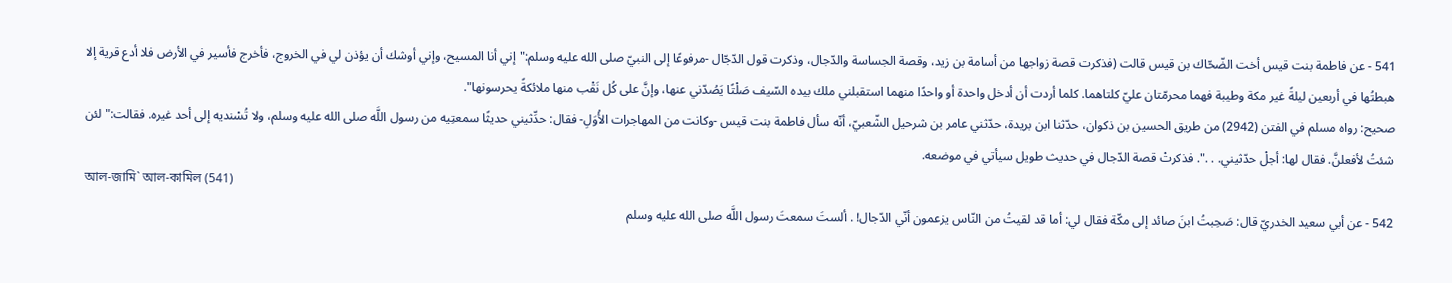541 - عن فاطمة بنت قيس أخت الضّحّاك بن قيس قالت (فذكرت قصة زواجها من أسامة بن زيد، وقصة الجساسة والدّجال، وذكرت قول الدّجّال -مرفوعًا إلى النبيّ صلى الله عليه وسلم:"إني أنا المسيح، وإني أوشك أن يؤذن لي في الخروج، فأخرج فأسير في الأرض فلا أدع قرية إلا هبطتُها في أربعين ليلةً غير مكة وطيبة فهما محرمّتان عليّ كلتاهما. كلما أردت أن أدخل واحدة أو واحدًا منهما استقبلني ملك بيده السّيف صَلْتًا يَصُدّني عنها، وإنَّ على كُل نَقْب منها ملائكةً يحرسونها".
صحيح: رواه مسلم في الفتن (2942) من طريق الحسين بن ذكوان، حدّثنا ابن بريدة، حدّثني عامر بن شرحيل الشّعبيّ، أنّه سأل فاطمة بنت قيس -وكانت من المهاجرات الأُوَلِ- فقال: حدِّثيني حديثًا سمعتِيه من رسول اللَّه صلى الله عليه وسلم، ولا تُسْنديه إلى أحد غيره. فقالت:"لئن شئتُ لأفعلنَّ. فقال لها: أجلْ حدّثيني. . .". فذكرتْ قصة الدّجال في حديث طويل سيأتي في موضعه.
আল-জামি` আল-কামিল (541)
542 - عن أبي سعيد الخدريّ قال: صَحِبتُ ابنَ صائد إلى مكّة فقال لي: أما قد لقيتُ من النّاس يزعمون أنّي الدّجال! . ألستَ سمعتَ رسول اللَّه صلى الله عليه وسلم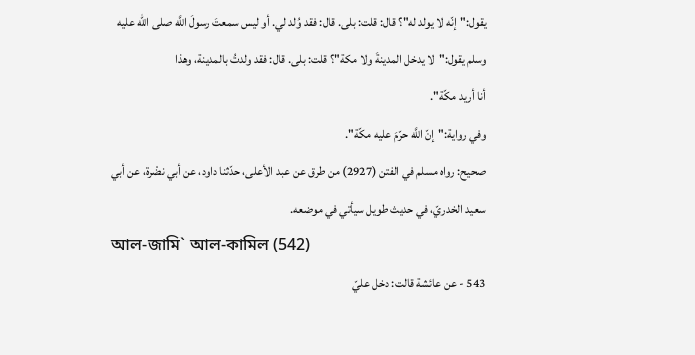يقول:"إنّه لا يولد له"؟ قال: قلت: بلى. قال: فقد وُلد لي. أو ليس سمعتَ رسولَ اللَّه صلى الله عليه وسلم يقول:"لا يدخل المدينةَ ولا مكة"؟ قلت: بلى. قال: فقد ولدتُ بالمدينة، وهذا
أنا أريد مكّة".
وفي رواية:"إنّ اللَّه حرّمَ عليه مكّة".
صحيح: رواه مسلم في الفتن (2927) من طرق عن عبد الأعلى، حدّثنا داود، عن أبي نضْرة، عن أبي سعيد الخدريّ، في حديث طويل سيأتي في موضعه.
আল-জামি` আল-কামিল (542)
543 - عن عائشة قالت: دخل عليّ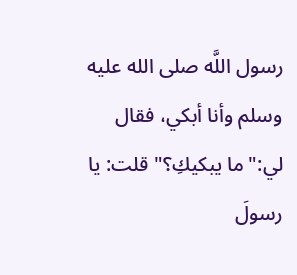رسول اللَّه صلى الله عليه وسلم وأنا أبكي، فقال لي:"ما يبكيكِ؟" قلت: يا رسولَ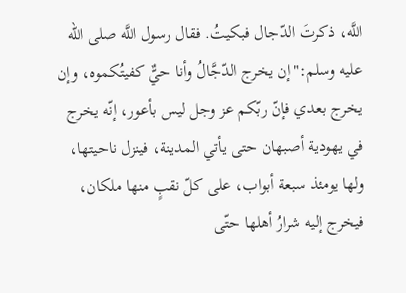اللَّه، ذكرتَ الدّجال فبكيتُ. فقال رسول اللَّه صلى الله عليه وسلم:"إن يخرج الدّجَّالُ وأنا حيٌّ كفيتُكموه، وإن يخرج بعدي فإنّ ربّكم عز وجل ليس بأعور، إنّه يخرج في يهودية أصبهان حتى يأتي المدينة، فينزل ناحيتها، ولها يومئذ سبعة أبواب، على كلّ نقبٍ منها ملكان، فيخرج إليه شرارُ أهلها حتّى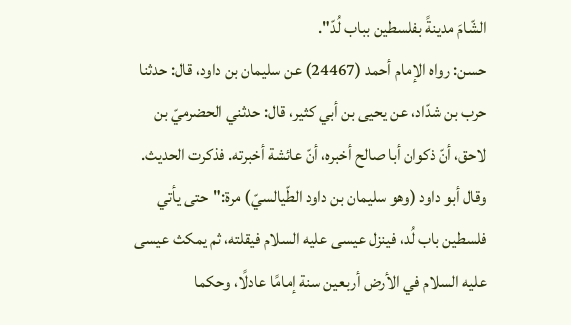الشّامَ مدينةً بفلسطين بباب لُدّ".
حسن: رواه الإمام أحمد (24467) عن سليمان بن داود، قال: حدثنا حرب بن شدّاد، عن يحيى بن أبي كثير، قال: حدثني الحضرميّ بن لاحق، أنّ ذكوان أبا صالح أخبره، أنّ عائشة أخبرته. فذكرت الحديث.
وقال أبو داود (وهو سليمان بن داود الطّيالسيّ) مرة:"حتى يأتي فلسطين باب لُد، فينزل عيسى عليه السلام فيقلته، ثم يمكث عيسى عليه السلام في الأرض أربعين سنة إمامًا عادلًا، وحكما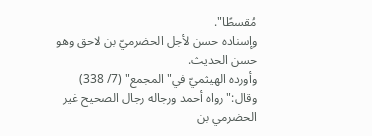مُقسطًا".
وإسناده حسن لأجل الحضرميّ بن لاحق وهو حسن الحديث.
وأورده الهيثميّ في"المجمع" (7/ 338) وقال:"رواه أحمد ورجاله رجال الصحيح غير الحضرمي بن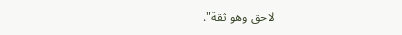لاحق وهو ثقة".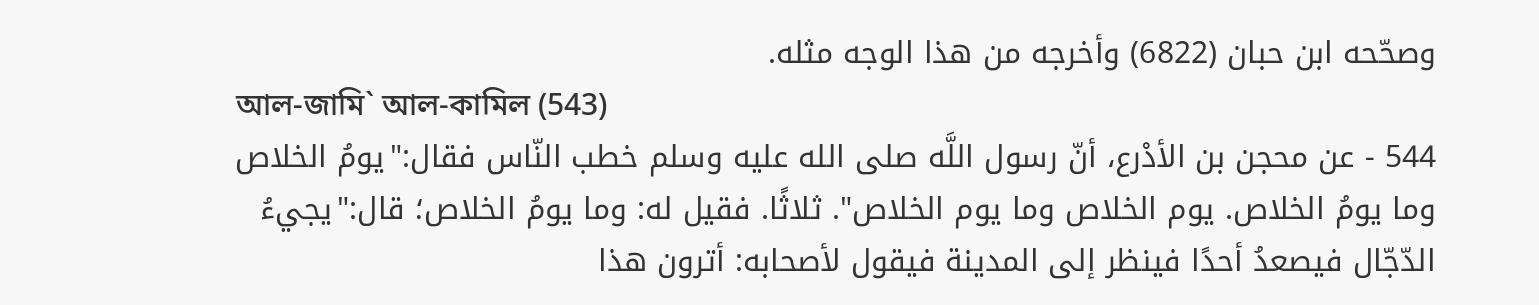وصحّحه ابن حبان (6822) وأخرجه من هذا الوجه مثله.
আল-জামি` আল-কামিল (543)
544 - عن محجن بن الأدْرع، أنّ رسول اللَّه صلى الله عليه وسلم خطب النّاس فقال:"يومُ الخلاص وما يومُ الخلاص. يوم الخلاص وما يوم الخلاص". ثلاثًا. فقيل له: وما يومُ الخلاص؛ قال:"يجيءُ الدّجّال فيصعدُ أحدًا فينظر إلى المدينة فيقول لأصحابه: أترون هذا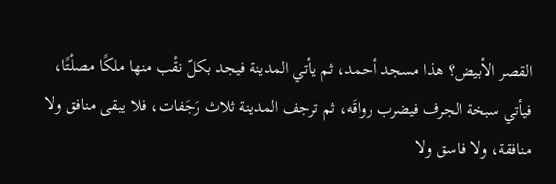القصر الأبيض؟ هذا مسجد أحمد، ثم يأتي المدينة فيجد بكلّ نقْب منها ملكًا مصلْتًا، فيأتي سبخة الجرف فيضرب رواقَه، ثم ترجف المدينة ثلاث رَجَفات، فلا يبقى منافق ولا منافقة، ولا فاسق ولا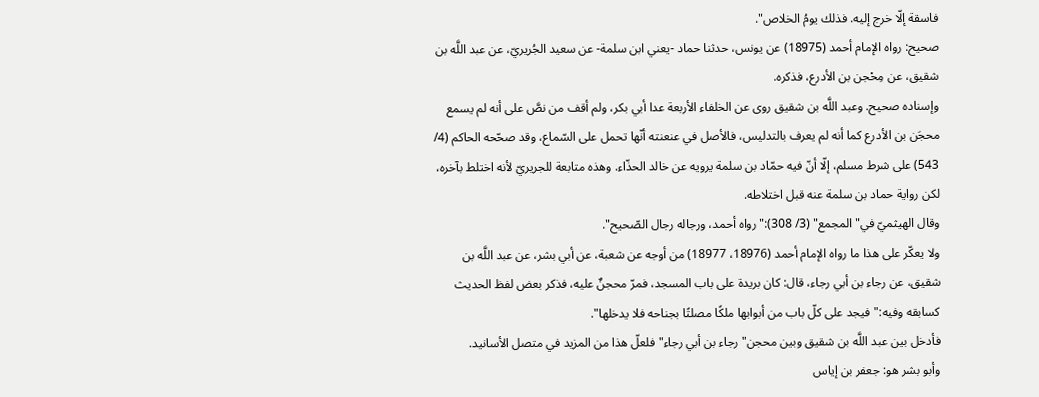فاسقة إلّا خرج إليه. فذلك يومُ الخلاص".
صحيح: رواه الإمام أحمد (18975) عن يونس، حدثنا حماد -يعني ابن سلمة- عن سعيد الجُريريّ، عن عبد اللَّه بن شقيق، عن مِحْجن بن الأدرع، فذكره.
وإسناده صحيح. وعبد اللَّه بن شقيق روى عن الخلفاء الأربعة عدا أبي بكر، ولم أقف من نصَّ على أنه لم يسمع محجَن بن الأدرع كما أنه لم يعرف بالتدليس، فالأصل في عنعنته أنّها تحمل على السّماع، وقد صحّحه الحاكم (4/ 543) على شرط مسلم، إلّا أنّ فيه حمّاد بن سلمة يرويه عن خالد الحذّاء. وهذه متابعة للجريريّ لأنه اختلط بآخره، لكن رواية حماد بن سلمة عنه قبل اختلاطه.
وقال الهيثميّ في"المجمع" (3/ 308):"رواه أحمد، ورجاله رجال الصّحيح".
ولا يعكّر على هذا ما رواه الإمام أحمد (18976، 18977) من أوجه عن شعبة، عن أبي بشر، عن عبد اللَّه بن شقيق، عن رجاء بن أبي رجاء، قال: كان بريدة على باب المسجد، فمرّ محجنٌ عليه، فذكر بعض لفظ الحديث كسابقه وفيه:"فيجد على كلّ باب من أبوابها ملكًا مصلتًا بجناحه فلا يدخلها".
فأدخل بين عبد اللَّه بن شقيق وبين محجن"رجاء بن أبي رجاء" فلعلّ هذا من المزيد في متصل الأسانيد.
وأبو بشر هو: جعفر بن إياس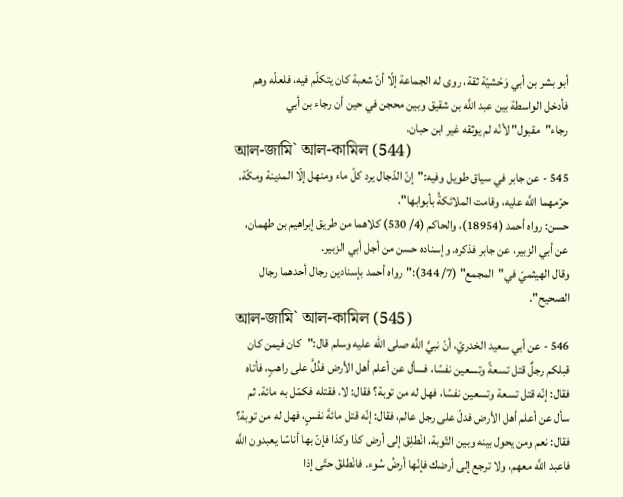أبو بشر بن أبي وَحْشيّة ثقة، روى له الجماعة إلّا أنّ شعبة كان يتكلّم فيه، فلعلّه وهم فأدخل الواسطة بين عبد اللَّه بن شقيق وبين محجن في حين أن رجاء بن أبي رجاء"مقبول" لأنّه لم يوثقه غير ابن حبان.
আল-জামি` আল-কামিল (544)
545 - عن جابر في سياق طويل وفيه:"إنّ الدّجال يرد كلّ ماء ومنهل إلّا المدينة ومكّة، حرّمهما اللَّه عليه، وقامت الملائكةُ بأبوابها".
حسن: رواه أحمد (18954)، والحاكم (4/ 530) كلاهما من طريق إبراهيم بن طهمان، عن أبي الزبير، عن جابر فذكره. وإسناده حسن من أجل أبي الزبير.
وقال الهيثميّ في"المجمع" (7/ 344):"رواه أحمد بإسنادين رجال أحدهما رجال الصحيح".
আল-জামি` আল-কামিল (545)
546 - عن أبي سعيد الخدريّ، أنّ نبيَّ اللَّه صلى الله عليه وسلم قال:"كان فيمن كان قبلكم رجلٌ قتل تسعةً وتسعين نفسًا، فسأل عن أعلم أهل الأرض فدُلَّ على راهبٍ، فأتاه فقال: إنّه قتل تسعة وتسعين نفسًا، فهل له من توبة؟ فقال: لا. فقتله فكمّل به مائة. ثم سأل عن أعلم أهل الأرض فدلّ على رجل عالم، فقال: إنّه قتل مائةَ نفسٍ، فهل له من توبة؟ فقال: نعم ومن يحول بينه وبين التّوبة، انْطلِق إلى أرض كذا وكذا فإنّ بها أناسًا يعبدون اللَّه فاعبد اللَّه معهم، ولا ترجع إلى أرضك فإنّها أرضُ سُوء. فانْطلقَ حتّى إذا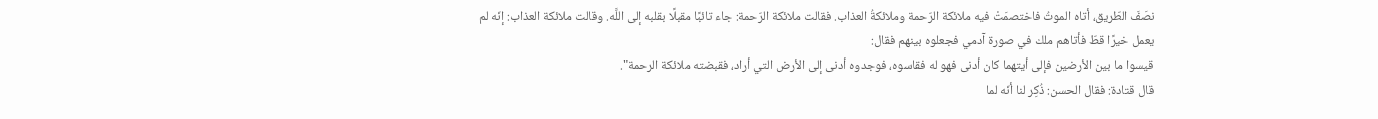نصَفَ الطّريق، أتاه الموتُ فاختصمَتْ فيه ملائكة الرّحمة وملائكةُ العذاب. فقالت ملائكة الرّحمة: جاء تائبًا مقبلًا بقلبه إلى اللَّه. وقالت ملائكة العذاب: إنّه لم يعمل خيرًا قطّ فأتاهم ملك في صورة آدمي فجعلوه بينهم فقال:
قيسوا ما بين الأرضين فإلى أيتهما كان أدنى فهو له فقاسوه، فوجدوه أدنى إلى الأرض التي أراد، فقبضته ملائكة الرحمة".
قال قتادة: فقال الحسن: ذُكِر لنا أنّه لما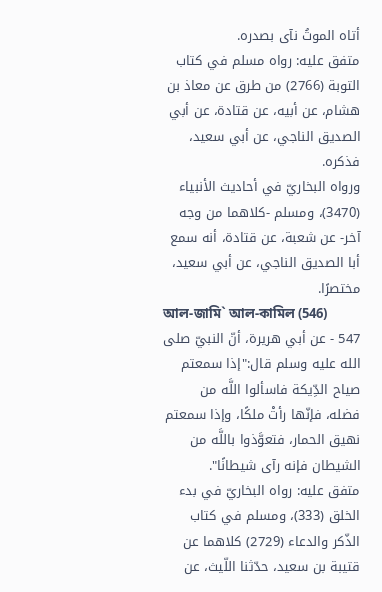أتاه الموتُ نآى بصدره.
متفق عليه: رواه مسلم في كتاب التوبة (2766) من طرق عن معاذ بن هشام، عن أبيه، عن قتادة، عن أبي الصديق الناجي، عن أبي سعيد، فذكره.
ورواه البخاريّ في أحاديث الأنبياء (3470)، ومسلم -كلاهما من وجه آخر- عن شعبة، عن قتادة، أنه سمع أبا الصديق الناجي، عن أبي سعيد، مختصرًا.
আল-জামি` আল-কামিল (546)
547 - عن أبي هريرة، أنّ النبيّ صلى الله عليه وسلم قال:"إذا سمعتم صياح الدِّيكة فاسألوا اللَّه من فضله، فإنّها رأتْ ملكًا، وإذا سمعتم نهيق الحمار، فتعوَّذوا باللَّه من الشيطان فإنه رآى شيطانًا".
متفق عليه: رواه البخاريّ في بدء الخلق (333)، ومسلم في كتاب الذّكر والدعاء (2729) كلاهما عن قتيبة بن سعيد، حدّثنا اللّيث، عن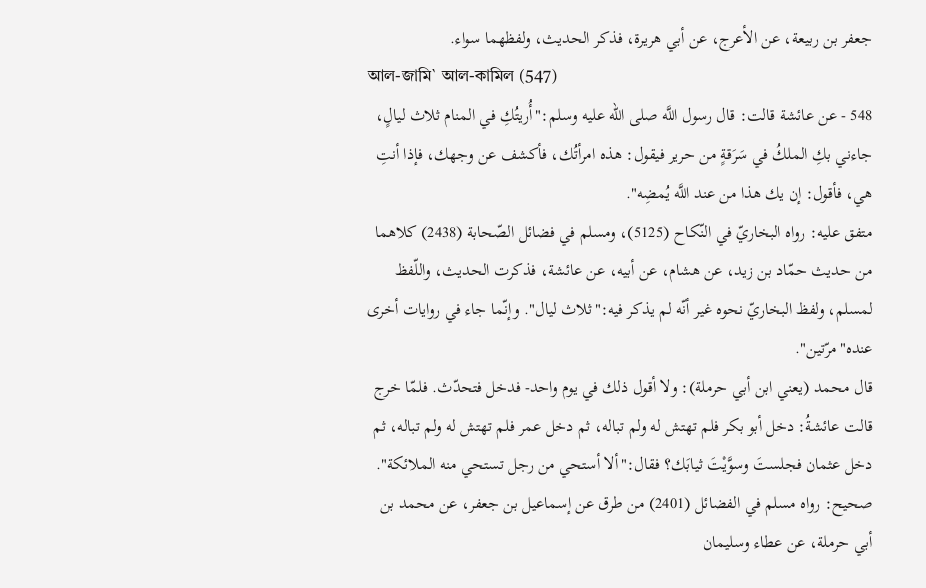جعفر بن ربيعة، عن الأعرج، عن أبي هريرة، فذكر الحديث، ولفظهما سواء.
আল-জামি` আল-কামিল (547)
548 - عن عائشة قالت: قال رسول اللَّه صلى الله عليه وسلم:"أُريتُكِ في المنام ثلاث ليالٍ، جاءني بكِ الملكُ في سَرَقةٍ من حرير فيقول: هذه امرأتُك، فأكشف عن وجهك، فإذا أنتِ هي، فأقول: إن يك هذا من عند اللَّه يُمضِه".
متفق عليه: رواه البخاريّ في النّكاح (5125)، ومسلم في فضائل الصّحابة (2438) كلاهما من حديث حمّاد بن زيد، عن هشام، عن أبيه، عن عائشة، فذكرت الحديث، واللّفظ لمسلم، ولفظ البخاريّ نحوه غير أنّه لم يذكر فيه:"ثلاث ليال". وإنّما جاء في روايات أخرى عنده"مرّتين".
قال محمد (يعني ابن أبي حرملة): ولا أقول ذلك في يوم واحد- فدخل فتحدّث. فلمّا خرج قالت عائشةُ: دخل أبو بكر فلم تهتش له ولم تباله، ثم دخل عمر فلم تهتش له ولم تباله، ثم دخل عثمان فجلستَ وسوَّيْتَ ثيابَك؟ فقال:"ألا أستحي من رجل تستحي منه الملائكة".
صحيح: رواه مسلم في الفضائل (2401) من طرق عن إسماعيل بن جعفر، عن محمد بن أبي حرملة، عن عطاء وسليمان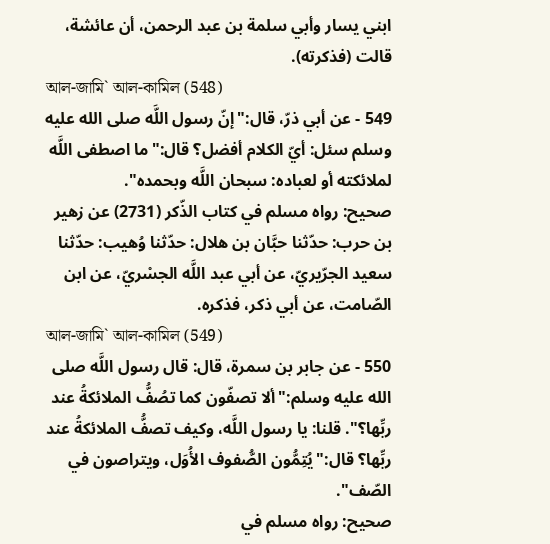ابني يسار وأبي سلمة بن عبد الرحمن، أن عائشة، قالت (فذكرته).
আল-জামি` আল-কামিল (548)
549 - عن أبي ذرّ، قال:"إنّ رسول اللَّه صلى الله عليه وسلم سئل: أيّ الكلام أفضل؟ قال:"ما اصطفى اللَّه لملائكته أو لعباده: سبحان اللَّه وبحمده".
صحيح: رواه مسلم في كتاب الذّكر (2731) عن زهير بن حرب: حدّثنا حبَّان بن هلال: حدّثنا وُهيب: حدّثنا سعيد الجرّيريّ، عن أبي عبد اللَّه الجسْريّ، عن ابن الصّامت، عن أبي ذكر، فذكره.
আল-জামি` আল-কামিল (549)
550 - عن جابر بن سمرة، قال: قال رسول اللَّه صلى الله عليه وسلم:"ألا تصفّون كما تصُفُّ الملائكةُ عند ربِّها؟". قلنا: يا رسول اللَّه، وكيف تصفُّ الملائكةُ عند ربِّها؟ قال:"يُتِمُّون الصُّفوف الأُوَل، ويتراصون في الصّف".
صحيح: رواه مسلم في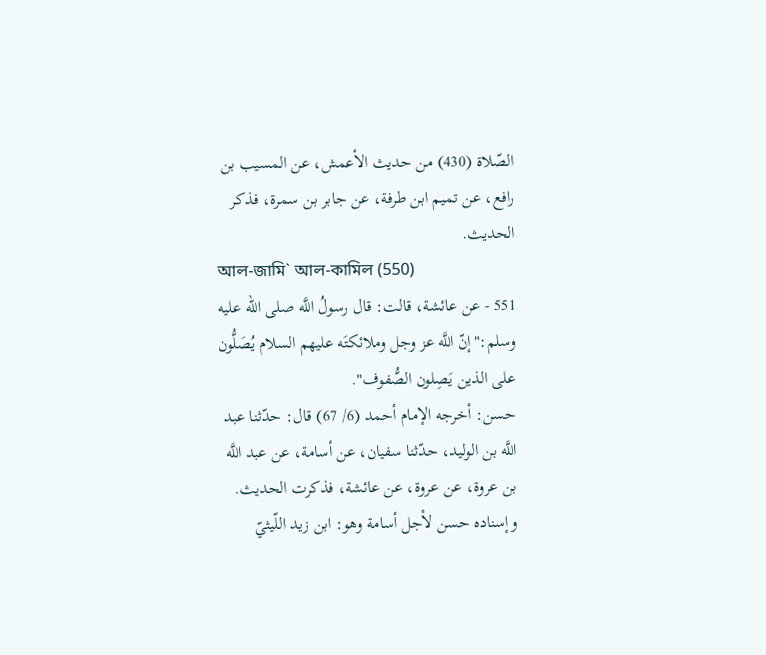الصّلاة (430) من حديث الأعمش، عن المسيب بن رافع، عن تميم ابن طرفة، عن جابر بن سمرة، فذكر الحديث.
আল-জামি` আল-কামিল (550)
551 - عن عائشة، قالت: قال رسولُ اللَّه صلى الله عليه وسلم:"إنّ اللَّه عز وجل وملائكتَه عليهم السلام يُصَلُّون على الذين يَصِلون الصُّفوف".
حسن: أخرجه الإمام أحمد (6/ 67) قال: حدّثنا عبد اللَّه بن الوليد، حدّثنا سفيان، عن أسامة، عن عبد اللَّه بن عروة، عن عروة، عن عائشة، فذكرت الحديث.
وإسناده حسن لأجل أسامة وهو: ابن زيد اللّيثيّ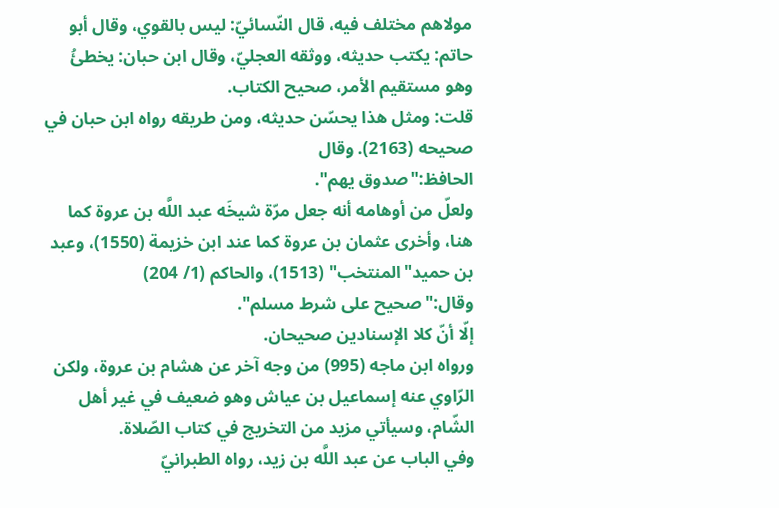مولاهم مختلف فيه، قال النّسائيّ: ليس بالقوي، وقال أبو حاتم: يكتب حديثه، ووثقه العجليّ، وقال ابن حبان: يخطئُ وهو مستقيم الأمر، صحيح الكتاب.
قلت: ومثل هذا يحسّن حديثه، ومن طريقه رواه ابن حبان في صحيحه (2163). وقال
الحافظ:"صدوق يهم".
ولعلّ من أوهامه أنه جعل مرّة شيخَه عبد اللَّه بن عروة كما هنا، وأخرى عثمان بن عروة كما عند ابن خزيمة (1550)، وعبد بن حميد"المنتخب" (1513)، والحاكم (1/ 204) وقال:"صحيح على شرط مسلم".
إلّا أنّ كلا الإسنادين صحيحان.
ورواه ابن ماجه (995) من وجه آخر عن هشام بن عروة، ولكن الرّاوي عنه إسماعيل بن عياش وهو ضعيف في غير أهل الشّام، وسيأتي مزيد من التخريج في كتاب الصّلاة.
وفي الباب عن عبد اللَّه بن زيد، رواه الطبرانيّ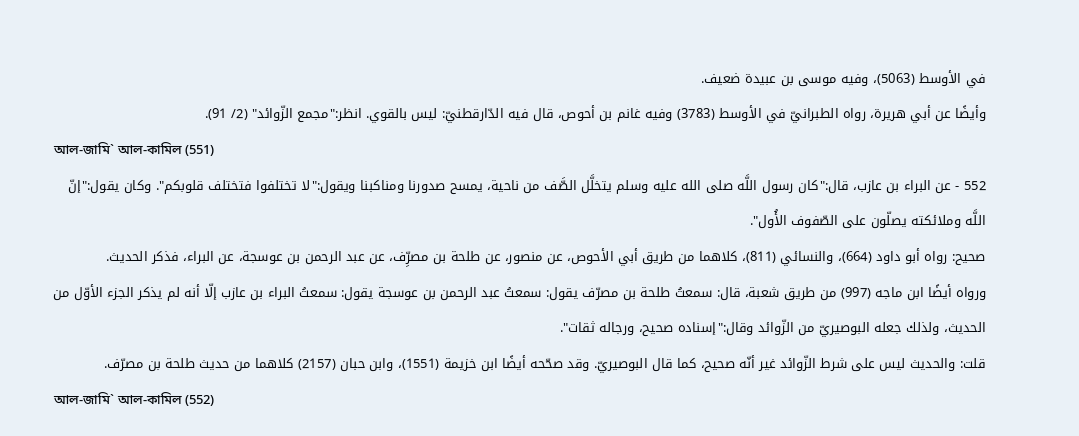في الأوسط (5063)، وفيه موسى بن عبيدة ضعيف.
وأيضًا عن أبي هريرة، رواه الطبرانيّ في الأوسط (3783) وفيه غانم بن أحوص، قال فيه الدّارقطنيّ: ليس بالقوي. انظر:"مجمع الزّوائد" (2/ 91).
আল-জামি` আল-কামিল (551)
552 - عن البراء بن عازب، قال:"كان رسول اللَّه صلى الله عليه وسلم يتخلَّل الصَّف من ناحية، يمسح صدورنا ومناكبنا ويقول:"لا تختلفوا فتختلف قلوبكم". وكان يقول:"إنّ اللَّه وملائكته يصلّون على الصّفوف الأُول".
صحيح: رواه أبو داود (664)، والنسائي (811)، كلاهما من طريق أبي الأحوص، عن منصور، عن طلحة بن مصرِّف، عن عبد الرحمن بن عوسجة، عن البراء، فذكر الحديث.
ورواه أيضًا ابن ماجه (997) من طريق شعبة، قال: سمعتُ طلحة بن مصرّف يقول: سمعتُ عبد الرحمن بن عوسجة يقول: سمعتُ البراء بن عازب إلّا أنه لم يذكر الجزء الأوّل من الحديث، ولذلك جعله البوصيريّ من الزّوائد وقال:"إسناده صحيح، ورجاله ثقات".
قلت: والحديث ليس على شرط الزّوائد غير أنّه صحيح، كما قال البوصيريّ. وقد صحّحه أيضًا ابن خزيمة (1551)، وابن حبان (2157) كلاهما من حديث طلحة بن مصرّف.
আল-জামি` আল-কামিল (552)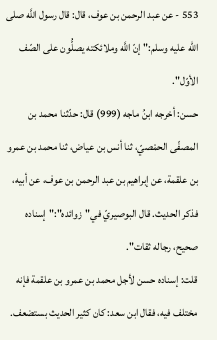553 - عن عبد الرحمن بن عوف، قال: قال رسول اللَّه صلى الله عليه وسلم:"إنّ اللَّه وملائكته يصلُّون على الصّف الأوّل".
حسن: أخرجه ابنُ ماجه (999) قال: حدّثنا محمد بن المصفّى الحمْصيّ، ثنا أنس بن عياض، ثنا محمد بن عمرو بن علقمة، عن إبراهيم بن عبد الرحمن بن عوف، عن أبيه، فذكر الحديث. قال البوصيريّ في"زوائده":"إسناده صحيح، رجاله ثقات".
قلت: إسناده حسن لأجل محمد بن عمرو بن علقمة فإنه مختلف فيه، فقال ابن سعد: كان كثير الحديث بستضعف.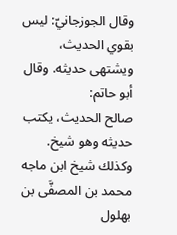وقال الجوزجانيّ: ليس بقوي الحديث، ويشتهى حديثه. وقال أبو حاتم:
صالح الحديث، يكتب حديثه وهو شيخ.
وكذلك شيخ ابن ماجه محمد بن المصفَّى بن بهلول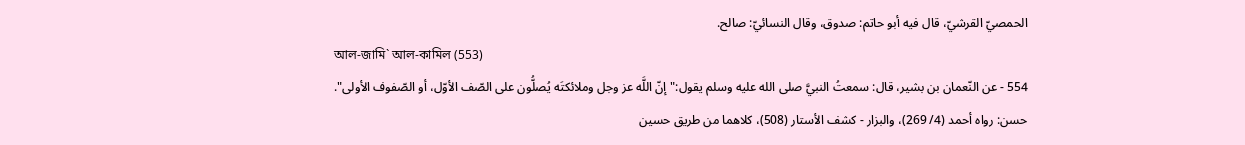الحمصيّ القرشيّ، قال فيه أبو حاتم: صدوق، وقال النسائيّ: صالح.
আল-জামি` আল-কামিল (553)
554 - عن النّعمان بن بشير، قال: سمعتُ النبيَّ صلى الله عليه وسلم يقول:"إنّ اللَّه عز وجل وملائكتَه يُصلُّون على الصّف الأوّل، أو الصّفوف الأولى".
حسن: رواه أحمد (4/ 269)، والبزار - كشف الأستار (508)، كلاهما من طريق حسين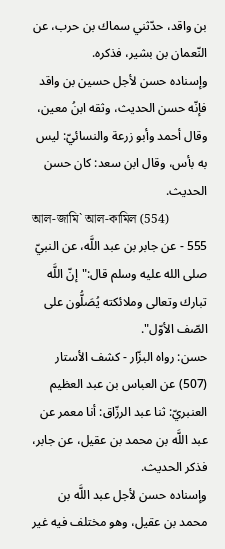بن واقد، حدّثني سماك بن حرب، عن النّعمان بن بشير، فذكره.
وإسناده حسن لأجل حسين بن واقد فإنّه حسن الحديث، وثقه ابنُ معين، وقال أحمد وأبو زرعة والنسائيّ: ليس به بأس، وقال ابن سعد: كان حسن الحديث.
আল-জামি` আল-কামিল (554)
555 - عن جابر بن عبد اللَّه، عن النبيّ صلى الله عليه وسلم قال:"إنّ اللَّه تبارك وتعالى وملائكته يُصَلُّون على الصّف الأوّل".
حسن: رواه البزّار - كشف الأستار (507) عن العباس بن عبد العظيم العنبريّ: ثنا عبد الرزّاق: أنا معمر عن عبد اللَّه بن محمد بن عقيل، عن جابر، فذكر الحديث.
وإسناده حسن لأجل عبد اللَّه بن محمد بن عقيل، وهو مختلف فيه غير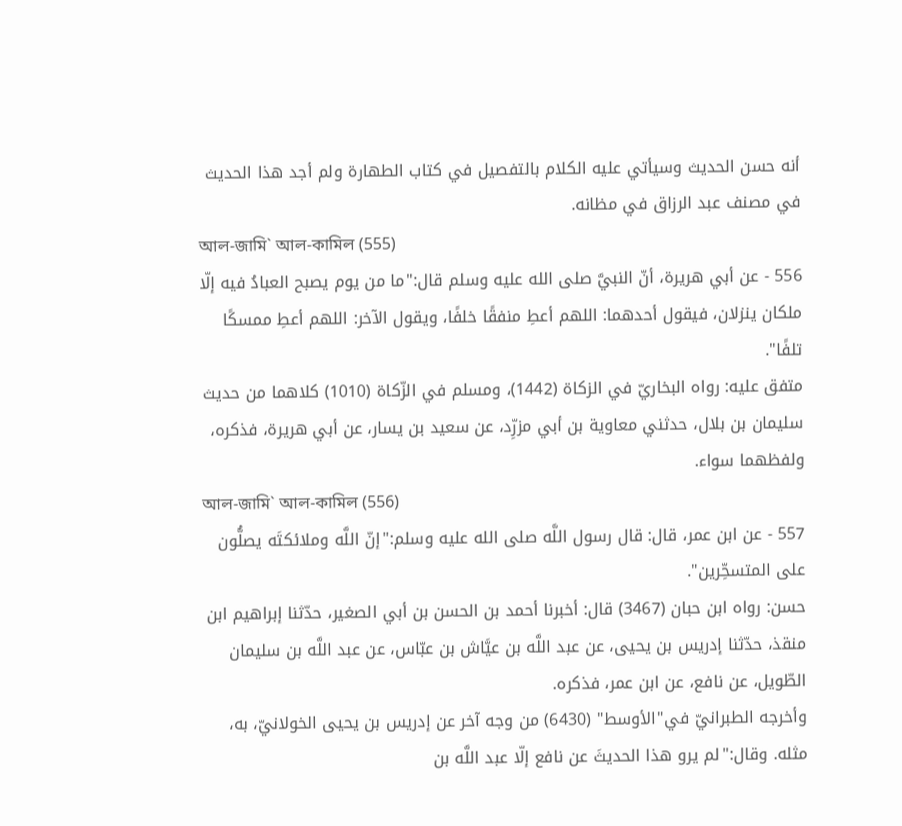أنه حسن الحديث وسيأتي عليه الكلام بالتفصيل في كتاب الطهارة ولم أجد هذا الحديث في مصنف عبد الرزاق في مظانه.
আল-জামি` আল-কামিল (555)
556 - عن أبي هريرة، أنّ النبيَّ صلى الله عليه وسلم قال:"ما من يوم يصبح العبادُ فيه إلّا ملكان ينزلان، فيقول أحدهما: اللهم أعطِ منفقًا خلفًا، ويقول الآخر: اللهم أعطِ ممسكًا تلفًا".
متفق عليه: رواه البخاريّ في الزكاة (1442)، ومسلم في الزّكاة (1010) كلاهما من حديث سليمان بن بلال، حدثني معاوية بن أبي مزرِّد، عن سعيد بن يسار، عن أبي هريرة، فذكره، ولفظهما سواء.
আল-জামি` আল-কামিল (556)
557 - عن ابن عمر، قال: قال رسول اللَّه صلى الله عليه وسلم:"إنّ اللَّه وملائكتَه يصلُّون على المتسحِّرين".
حسن: رواه ابن حبان (3467) قال: أخبرنا أحمد بن الحسن بن أبي الصغير، حدّثنا إبراهيم ابن منقذ، حدّثنا إدريس بن يحيى، عن عبد اللَّه بن عيَّاش بن عبّاس، عن عبد اللَّه بن سليمان الطّويل، عن نافع، عن ابن عمر، فذكره.
وأخرجه الطبرانيّ في"الأوسط" (6430) من وجه آخر عن إدريس بن يحيى الخولانيّ، به،
مثله. وقال:"لم يرو هذا الحديثَ عن نافع إلّا عبد اللَّه بن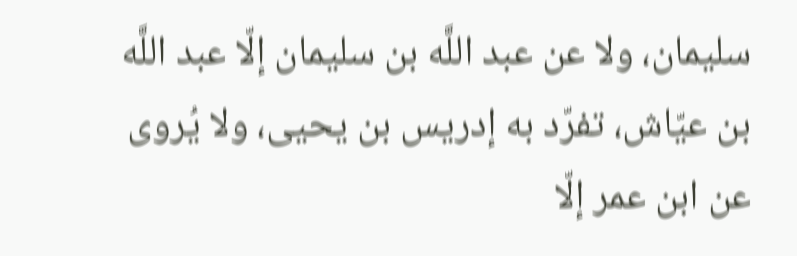سليمان، ولا عن عبد اللَّه بن سليمان إلّا عبد اللَّه بن عيّاش، تفرّد به إدريس بن يحيى، ولا يُروى عن ابن عمر إلّا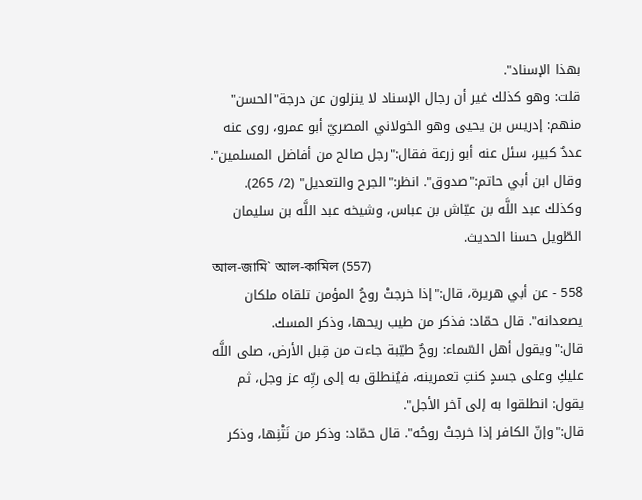بهذا الإسناد".
قلت: وهو كذلك غير أن رجال الإسناد لا ينزلون عن درجة"الحسن" منهم: إدريس بن يحيى وهو الخولاني المصريّ أبو عمرو، روى عنه عددٌ كبير، سئل عنه أبو زرعة فقال:"رجل صالح من أفاضل المسلمين".
وقال ابن أبي حاتم:"صدوق". انظر:"الجرح والتعديل" (2/ 265).
وكذلك عبد اللَّه بن عيّاش بن عباس، وشيخه عبد اللَّه بن سليمان الطّويل حسنا الحديث.
আল-জামি` আল-কামিল (557)
558 - عن أبي هريرة، قال:"إذا خرجتْ روحُ المؤمن تلقاه ملكان يصعدانه". قال حمّاد: فذكر من طيب ريحها، وذكر المسك.
قال:"ويقول أهل السّماء: روحٌ طيّبة جاءت من قِبل الأرض، صلى اللَّه عليكِ وعلى جسدٍ كنتِ تعمرينه، فيُنطلق به إلى ربِّه عز وجل، ثم يقول: انطلقوا به إلى آخر الأجل".
قال:"وإنّ الكافر إذا خرجتْ روحُه". قال حمّاد: وذكر من نَتْنِها، وذكر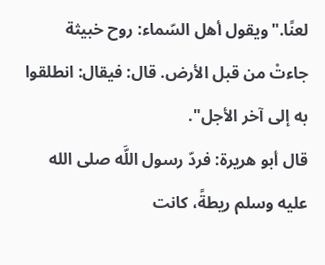لعنًا."ويقول أهل السّماء: روح خبيثة جاءتْ من قبل الأرض. قال: فيقال: انطلقوا به إلى آخر الأجل".
قال أبو هريرة: فردّ رسول اللَّه صلى الله عليه وسلم ريطةً، كانت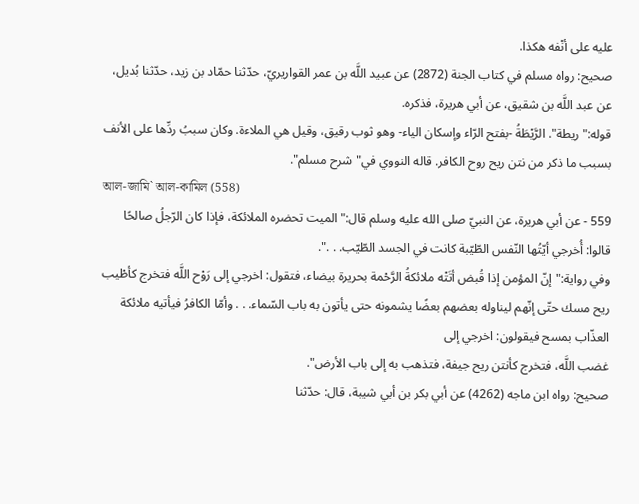عليه على أنْفه هكذا.
صحيح: رواه مسلم في كتاب الجنة (2872) عن عبيد اللَّه بن عمر القواريريّ، حدّثنا حمّاد بن زيد، حدّثنا بُديل، عن عبد اللَّه بن شقيق، عن أبي هريرة، فذكره.
قوله:"ريطة". الرَّيْطَةُ -بفتح الرّاء وإسكان الياء- وهو ثوب رقيق، وقيل هي الملاءة. وكان سببُ ردِّها على الأنف بسبب ما ذكر من نتن ريح روح الكافر. قاله النووي في"شرح مسلم".
আল-জামি` আল-কামিল (558)
559 - عن أبي هريرة، عن النبيّ صلى الله عليه وسلم قال:"الميت تحضره الملائكة، فإذا كان الرّجلُ صالحًا قالوا: أُخرجي أيّتُها النّفس الطّيّبة كانت في الجسد الطّيّب. . .".
وفي رواية:"إنّ المؤمن إذا قُبض أتَتْه ملائكةُ الرَّحْمة بحريرة بيضاء، فتقول: اخرجي إلى رَوْح اللَّه فتخرج كأطْيب ريح مسك حتّى إنّهم ليناوله بعضهم بعضًا يشمونه حتى يأتون به باب السّماء. . . وأمّا الكافرُ فيأتيه ملائكة العذّاب بمسح فيقولون: اخرجي إلى
غضب اللَّه، فتخرج كأنتن ريح جيفة، فتذهب به إلى باب الأرض".
صحيح: رواه ابن ماجه (4262) عن أبي بكر بن أبي شيبة، قال: حدّثنا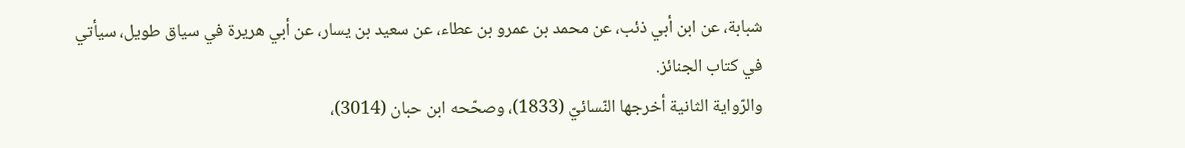شبابة، عن ابن أبي ذئب، عن محمد بن عمرو بن عطاء، عن سعيد بن يسار، عن أبي هريرة في سياق طويل، سيأتي في كتاب الجنائز.
والرّواية الثانية أخرجها النّسائيّ (1833)، وصحّحه ابن حبان (3014)،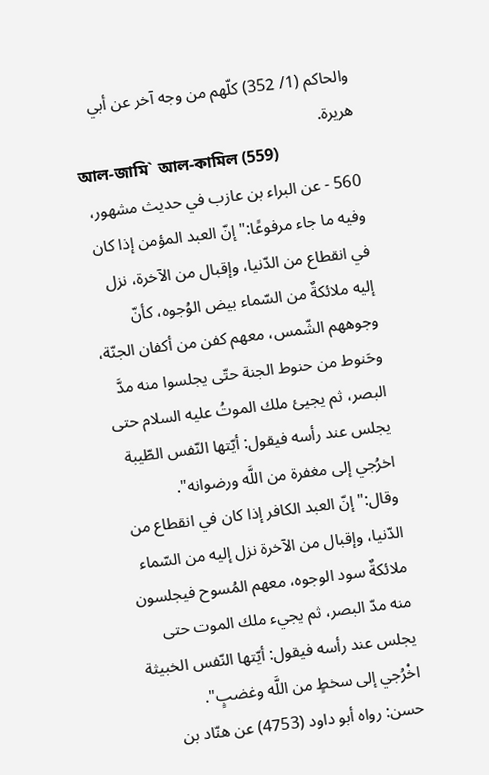والحاكم (1/ 352) كلّهم من وجه آخر عن أبي هريرة.
আল-জামি` আল-কামিল (559)
560 - عن البراء بن عازب في حديث مشهور، وفيه ما جاء مرفوعًا:"إنّ العبد المؤمن إذا كان في انقطاع من الدّنيا، وإقبال من الآخرة، نزل إليه ملائكةٌ من السّماء بيض الوُجوه، كأنّ وجوههم الشّمس، معهم كفن من أكفان الجنّة، وحَنوط من حنوط الجنة حتّى يجلسوا منه مدَّ البصر، ثم يجيئ ملك الموتُ عليه السلام حتى يجلس عند رأسه فيقول: أيّتها النّفس الطّيبة اخرُجي إلى مغفرة من اللَّه ورضوانه".
وقال:"إنّ العبد الكافر إذا كان في انقطاع من الدّنيا، وإقبال من الآخرة نزل إليه من السّماء ملائكةٌ سود الوجوه، معهم المُسوح فيجلسون منه مدّ البصر، ثم يجيء ملك الموت حتى يجلس عند رأسه فيقول: أيّتها النّفس الخبيثة اخْرُجي إلى سخطٍ من اللَّه وغضبٍ".
حسن: رواه أبو داود (4753) عن هنّاد بن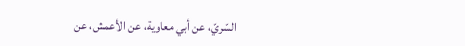السّريّ، عن أبي معاوية، عن الأعمش، عن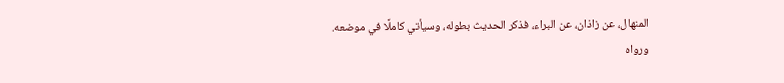المنهال، عن زاذان، عن البراء، فذكر الحديث بطوله، وسيأتي كاملًا في موضعه.
ورواه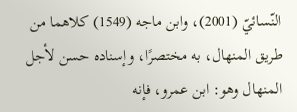النّسائيّ (2001)، وابن ماجه (1549) كلاهما من طريق المنهال، به مختصرًا، وإسناده حسن لأجل المنهال وهو: ابن عمرو، فإنه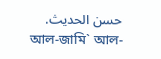حسن الحديث.
আল-জামি` আল-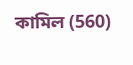কামিল (560)